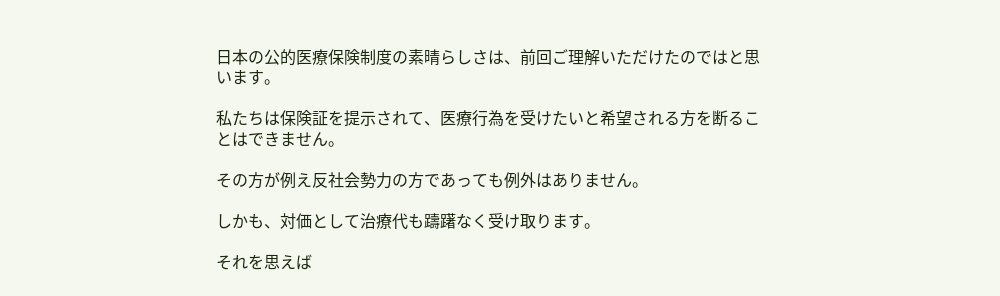日本の公的医療保険制度の素晴らしさは、前回ご理解いただけたのではと思います。

私たちは保険証を提示されて、医療行為を受けたいと希望される方を断ることはできません。

その方が例え反社会勢力の方であっても例外はありません。

しかも、対価として治療代も躊躇なく受け取ります。

それを思えば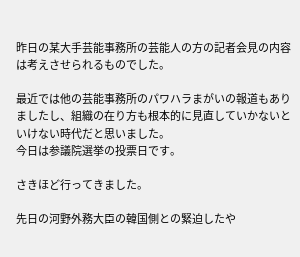昨日の某大手芸能事務所の芸能人の方の記者会見の内容は考えさせられるものでした。

最近では他の芸能事務所のパワハラまがいの報道もありましたし、組織の在り方も根本的に見直していかないといけない時代だと思いました。
今日は参議院選挙の投票日です。

さきほど行ってきました。

先日の河野外務大臣の韓国側との緊迫したや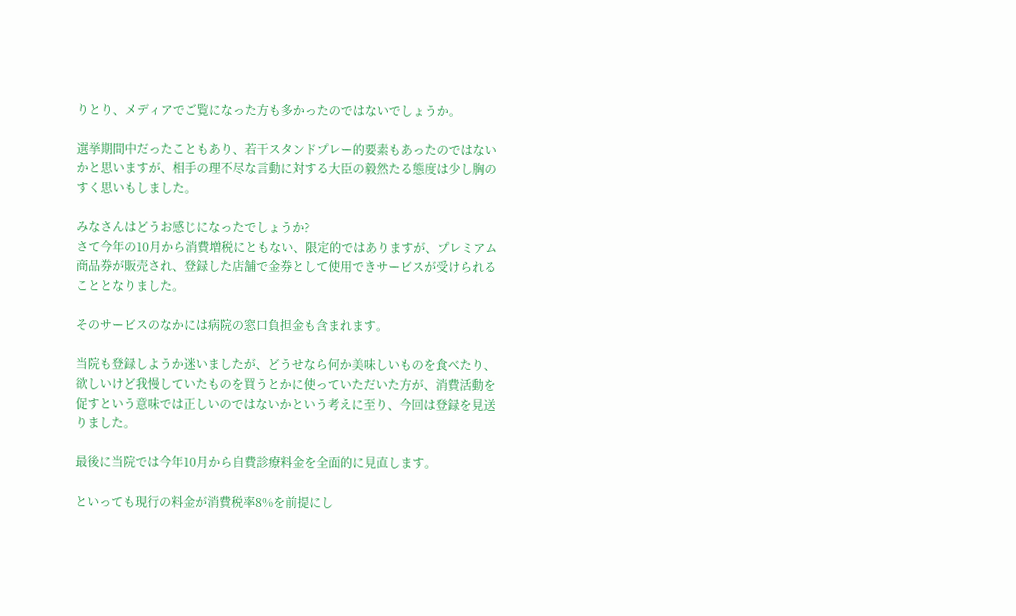りとり、メディアでご覧になった方も多かったのではないでしょうか。

選挙期間中だったこともあり、若干スタンドプレー的要素もあったのではないかと思いますが、相手の理不尽な言動に対する大臣の毅然たる態度は少し胸のすく思いもしました。

みなさんはどうお感じになったでしょうか?
さて今年の10月から消費増税にともない、限定的ではありますが、プレミアム商品券が販売され、登録した店舗で金券として使用できサービスが受けられることとなりました。

そのサービスのなかには病院の窓口負担金も含まれます。

当院も登録しようか迷いましたが、どうせなら何か美味しいものを食べたり、欲しいけど我慢していたものを買うとかに使っていただいた方が、消費活動を促すという意味では正しいのではないかという考えに至り、今回は登録を見送りました。

最後に当院では今年10月から自費診療料金を全面的に見直します。

といっても現行の料金が消費税率8%を前提にし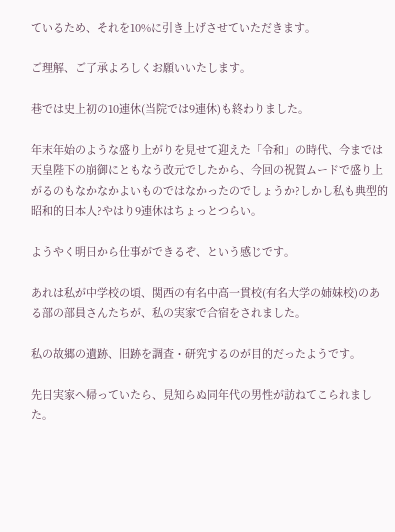ているため、それを10%に引き上げさせていただきます。

ご理解、ご了承よろしくお願いいたします。

巷では史上初の10連休(当院では9連休)も終わりました。

年末年始のような盛り上がりを見せて迎えた「令和」の時代、今までは天皇陛下の崩御にともなう改元でしたから、今回の祝賀ムードで盛り上がるのもなかなかよいものではなかったのでしょうか?しかし私も典型的昭和的日本人?やはり9連休はちょっとつらい。

ようやく明日から仕事ができるぞ、という感じです。

あれは私が中学校の頃、関西の有名中高一貫校(有名大学の姉妹校)のある部の部員さんたちが、私の実家で合宿をされました。

私の故郷の遺跡、旧跡を調査・研究するのが目的だったようです。

先日実家へ帰っていたら、見知らぬ同年代の男性が訪ねてこられました。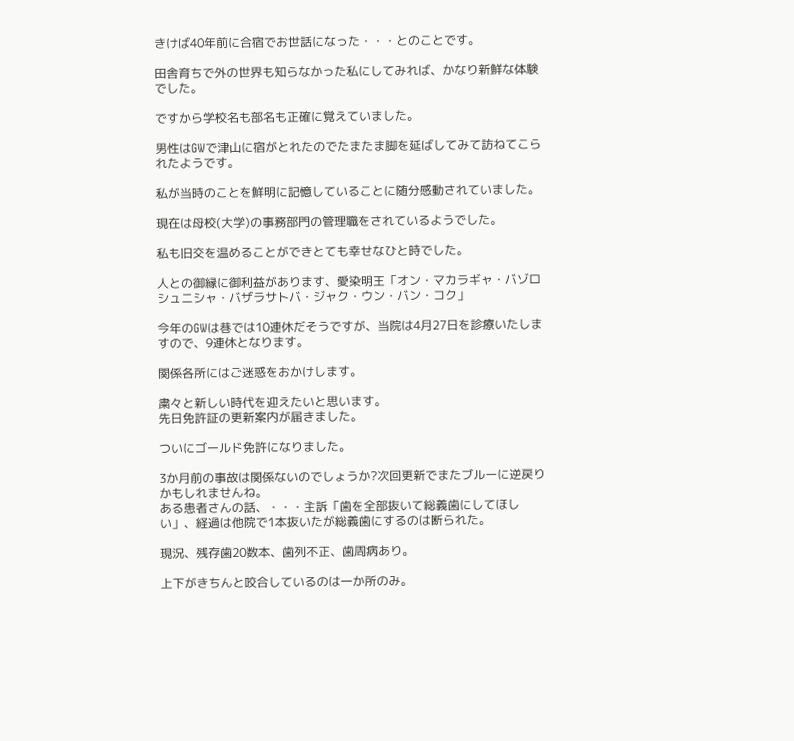きけば40年前に合宿でお世話になった・・・とのことです。

田舎育ちで外の世界も知らなかった私にしてみれば、かなり新鮮な体験でした。

ですから学校名も部名も正確に覚えていました。

男性はGWで津山に宿がとれたのでたまたま脚を延ばしてみて訪ねてこられたようです。

私が当時のことを鮮明に記憶していることに随分感動されていました。

現在は母校(大学)の事務部門の管理職をされているようでした。

私も旧交を温めることができとても幸せなひと時でした。

人との御縁に御利益があります、愛染明王「オン・マカラギャ・バゾロシュニシャ・バザラサトバ・ジャク・ウン・バン・コク」

今年のGWは巷では10連休だそうですが、当院は4月27日を診療いたしますので、9連休となります。

関係各所にはご迷惑をおかけします。

粛々と新しい時代を迎えたいと思います。
先日免許証の更新案内が届きました。

ついにゴールド免許になりました。

3か月前の事故は関係ないのでしょうか?次回更新でまたブルーに逆戻りかもしれませんね。
ある患者さんの話、・・・主訴「歯を全部抜いて総義歯にしてほしい」、経過は他院で1本抜いたが総義歯にするのは断られた。

現況、残存歯20数本、歯列不正、歯周病あり。

上下がきちんと咬合しているのは一か所のみ。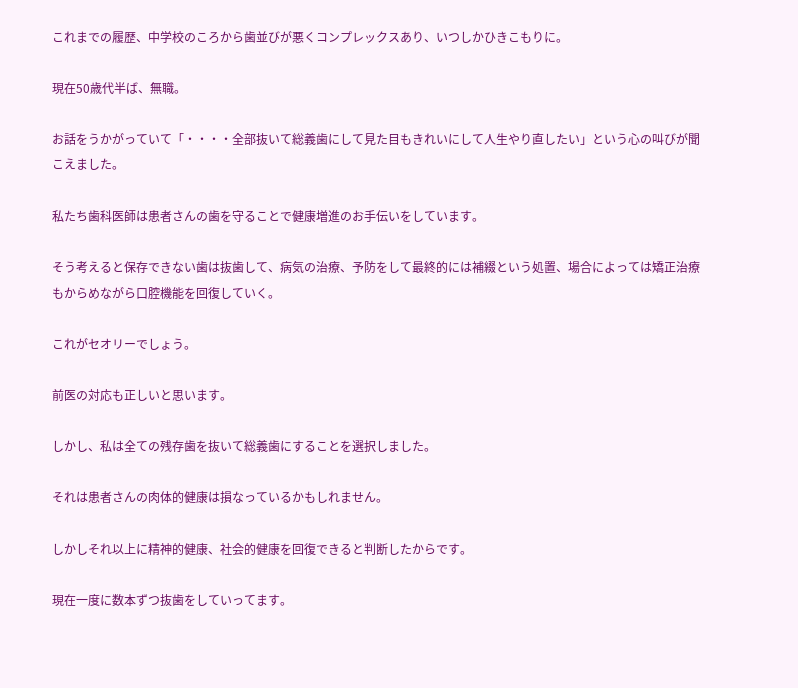これまでの履歴、中学校のころから歯並びが悪くコンプレックスあり、いつしかひきこもりに。

現在50歳代半ば、無職。

お話をうかがっていて「・・・・全部抜いて総義歯にして見た目もきれいにして人生やり直したい」という心の叫びが聞こえました。

私たち歯科医師は患者さんの歯を守ることで健康増進のお手伝いをしています。

そう考えると保存できない歯は抜歯して、病気の治療、予防をして最終的には補綴という処置、場合によっては矯正治療もからめながら口腔機能を回復していく。

これがセオリーでしょう。

前医の対応も正しいと思います。

しかし、私は全ての残存歯を抜いて総義歯にすることを選択しました。

それは患者さんの肉体的健康は損なっているかもしれません。

しかしそれ以上に精神的健康、社会的健康を回復できると判断したからです。

現在一度に数本ずつ抜歯をしていってます。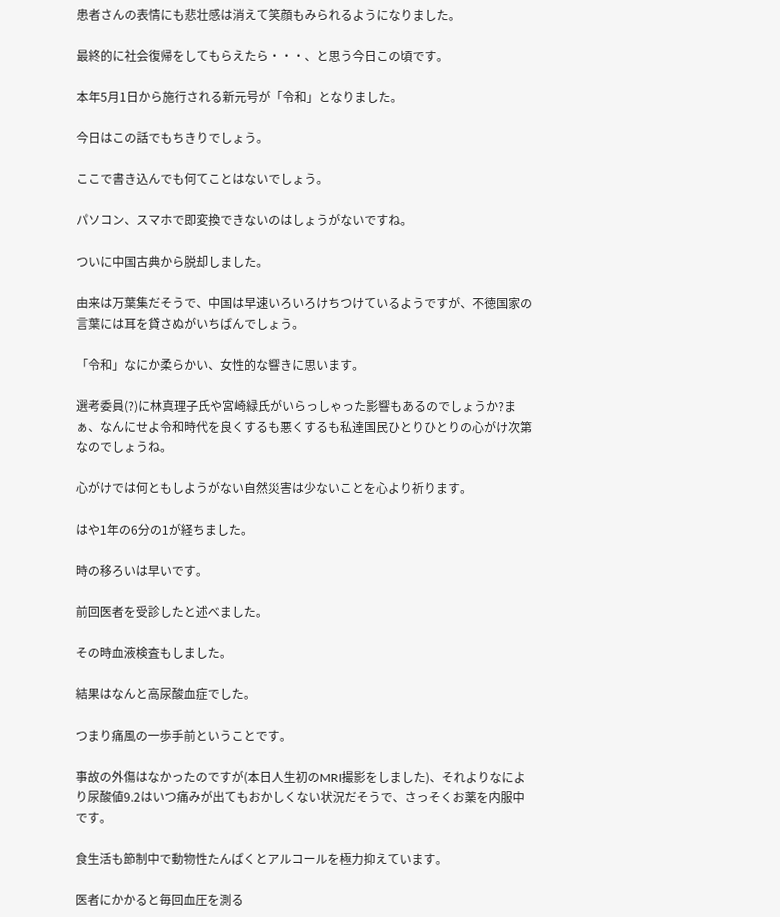患者さんの表情にも悲壮感は消えて笑顔もみられるようになりました。

最終的に社会復帰をしてもらえたら・・・、と思う今日この頃です。

本年5月1日から施行される新元号が「令和」となりました。

今日はこの話でもちきりでしょう。

ここで書き込んでも何てことはないでしょう。

パソコン、スマホで即変換できないのはしょうがないですね。

ついに中国古典から脱却しました。

由来は万葉集だそうで、中国は早速いろいろけちつけているようですが、不徳国家の言葉には耳を貸さぬがいちばんでしょう。

「令和」なにか柔らかい、女性的な響きに思います。

選考委員(?)に林真理子氏や宮崎緑氏がいらっしゃった影響もあるのでしょうか?まぁ、なんにせよ令和時代を良くするも悪くするも私達国民ひとりひとりの心がけ次第なのでしょうね。

心がけでは何ともしようがない自然災害は少ないことを心より祈ります。

はや1年の6分の1が経ちました。

時の移ろいは早いです。

前回医者を受診したと述べました。

その時血液検査もしました。

結果はなんと高尿酸血症でした。

つまり痛風の一歩手前ということです。

事故の外傷はなかったのですが(本日人生初のMRI撮影をしました)、それよりなにより尿酸値9.2はいつ痛みが出てもおかしくない状況だそうで、さっそくお薬を内服中です。

食生活も節制中で動物性たんぱくとアルコールを極力抑えています。

医者にかかると毎回血圧を測る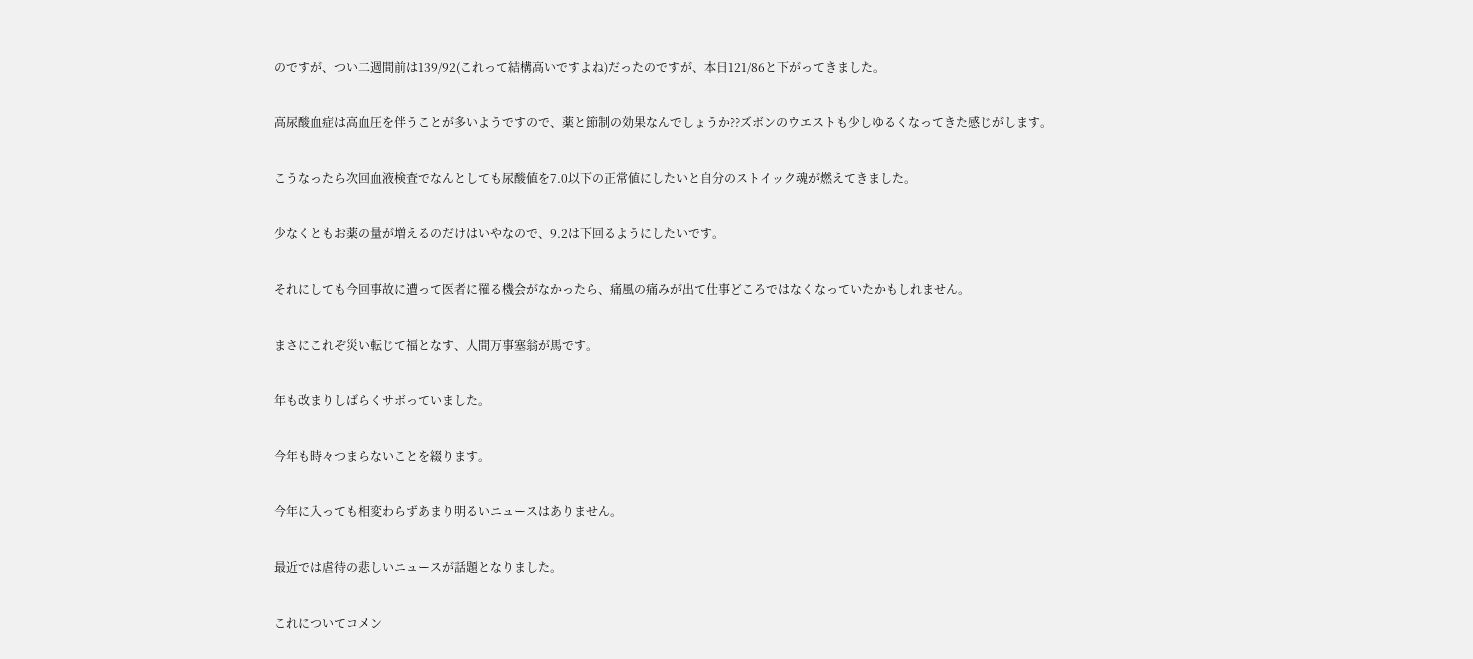のですが、つい二週間前は139/92(これって結構高いですよね)だったのですが、本日121/86と下がってきました。

高尿酸血症は高血圧を伴うことが多いようですので、薬と節制の効果なんでしょうか??ズボンのウエストも少しゆるくなってきた感じがします。

こうなったら次回血液検査でなんとしても尿酸値を7.0以下の正常値にしたいと自分のストイック魂が燃えてきました。

少なくともお薬の量が増えるのだけはいやなので、9.2は下回るようにしたいです。

それにしても今回事故に遭って医者に罹る機会がなかったら、痛風の痛みが出て仕事どころではなくなっていたかもしれません。

まさにこれぞ災い転じて福となす、人間万事塞翁が馬です。

年も改まりしばらくサボっていました。

今年も時々つまらないことを綴ります。

今年に入っても相変わらずあまり明るいニュースはありません。

最近では虐待の悲しいニュースが話題となりました。

これについてコメン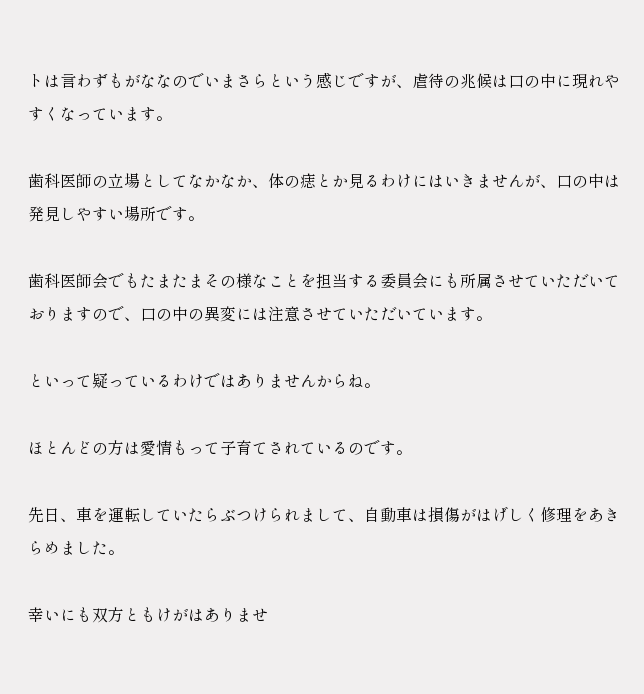トは言わずもがななのでいまさらという感じですが、虐待の兆候は口の中に現れやすくなっています。

歯科医師の立場としてなかなか、体の痣とか見るわけにはいきませんが、口の中は発見しやすい場所です。

歯科医師会でもたまたまその様なことを担当する委員会にも所属させていただいておりますので、口の中の異変には注意させていただいています。

といって疑っているわけではありませんからね。

ほとんどの方は愛情もって子育てされているのです。

先日、車を運転していたらぶつけられまして、自動車は損傷がはげしく修理をあきらめました。

幸いにも双方ともけがはありませ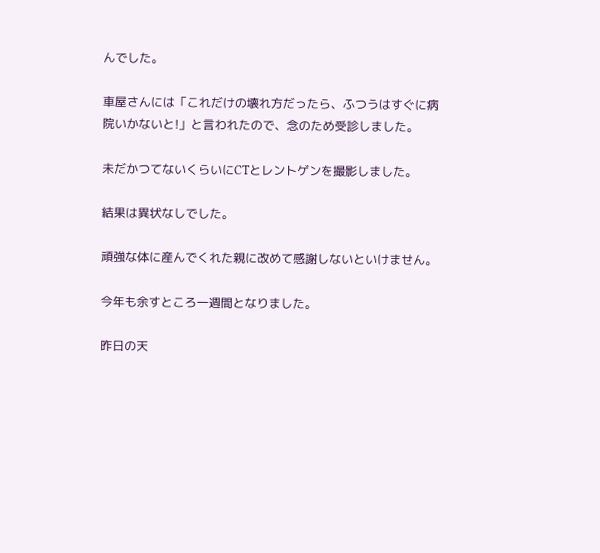んでした。

車屋さんには「これだけの壊れ方だったら、ふつうはすぐに病院いかないと!」と言われたので、念のため受診しました。

未だかつてないくらいにCTとレントゲンを撮影しました。

結果は異状なしでした。

頑強な体に産んでくれた親に改めて感謝しないといけません。

今年も余すところ一週間となりました。

昨日の天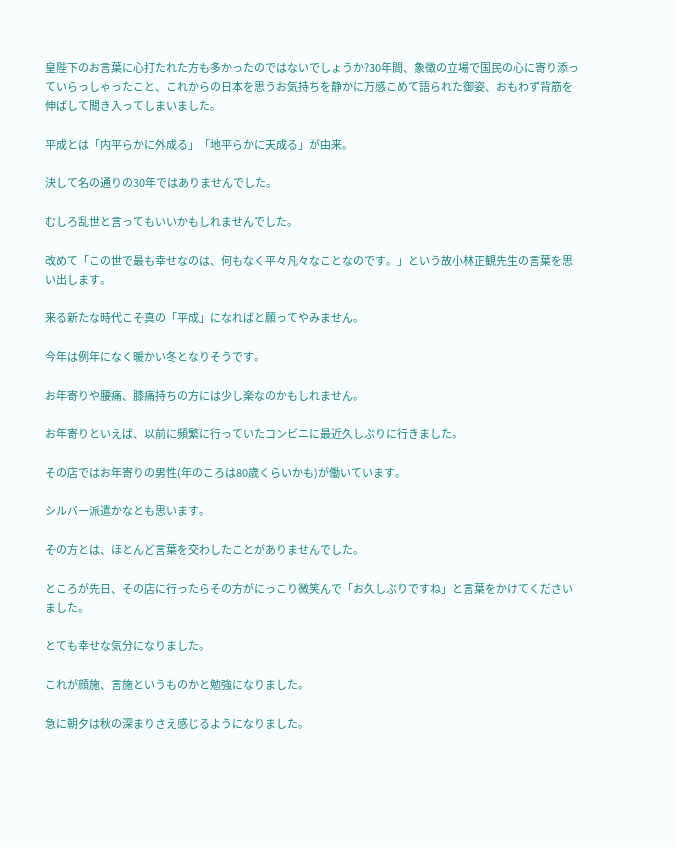皇陛下のお言葉に心打たれた方も多かったのではないでしょうか?30年間、象徴の立場で国民の心に寄り添っていらっしゃったこと、これからの日本を思うお気持ちを静かに万感こめて語られた御姿、おもわず背筋を伸ばして聞き入ってしまいました。

平成とは「内平らかに外成る」「地平らかに天成る」が由来。

決して名の通りの30年ではありませんでした。

むしろ乱世と言ってもいいかもしれませんでした。

改めて「この世で最も幸せなのは、何もなく平々凡々なことなのです。」という故小林正観先生の言葉を思い出します。

来る新たな時代こそ真の「平成」になればと願ってやみません。

今年は例年になく暖かい冬となりそうです。

お年寄りや腰痛、膝痛持ちの方には少し楽なのかもしれません。

お年寄りといえば、以前に頻繁に行っていたコンビニに最近久しぶりに行きました。

その店ではお年寄りの男性(年のころは80歳くらいかも)が働いています。

シルバー派遣かなとも思います。

その方とは、ほとんど言葉を交わしたことがありませんでした。

ところが先日、その店に行ったらその方がにっこり微笑んで「お久しぶりですね」と言葉をかけてくださいました。

とても幸せな気分になりました。

これが顔施、言施というものかと勉強になりました。

急に朝夕は秋の深まりさえ感じるようになりました。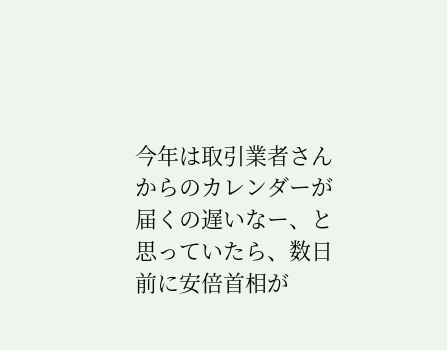今年は取引業者さんからのカレンダーが届くの遅いなー、と思っていたら、数日前に安倍首相が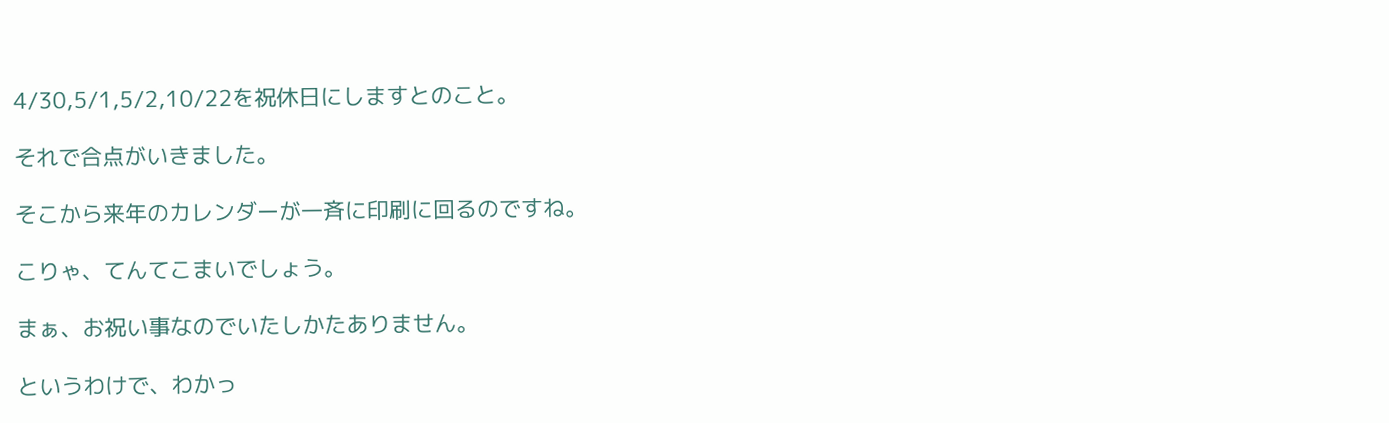4/30,5/1,5/2,10/22を祝休日にしますとのこと。

それで合点がいきました。

そこから来年のカレンダーが一斉に印刷に回るのですね。

こりゃ、てんてこまいでしょう。

まぁ、お祝い事なのでいたしかたありません。

というわけで、わかっ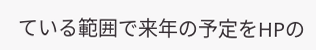ている範囲で来年の予定をHPの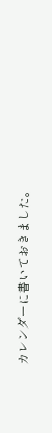カレンダーに書いておきました。